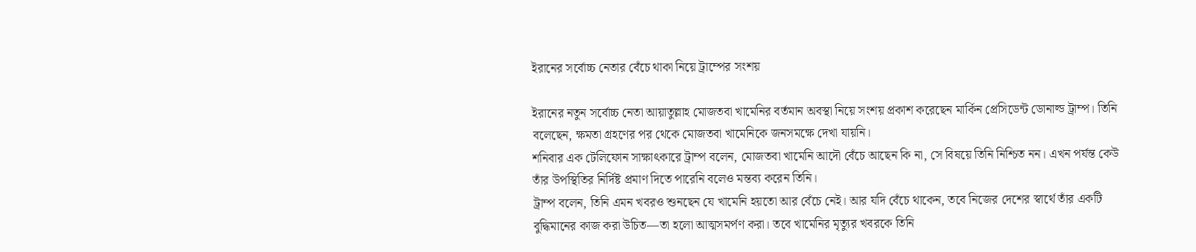ইরানের সর্বোচ্চ নেতার বেঁচে থাকা নিয়ে ট্রাম্পের সংশয়

ইরানের নতুন সর্বোচ্চ নেতা আয়াতুল্লাহ মোজতবা খামেনির বর্তমান অবস্থা নিয়ে সংশয় প্রকাশ করেছেন মার্কিন প্রেসিডেন্ট ডোনাল্ড ট্রাম্প। তিনি বলেছেন, ক্ষমতা গ্রহণের পর থেকে মোজতবা খামেনিকে জনসমক্ষে দেখা যায়নি।
শনিবার এক টেলিফোন সাক্ষাৎকারে ট্রাম্প বলেন, মোজতবা খামেনি আদৌ বেঁচে আছেন কি না, সে বিষয়ে তিনি নিশ্চিত নন। এখন পর্যন্ত কেউ তাঁর উপস্থিতির নির্দিষ্ট প্রমাণ দিতে পারেনি বলেও মন্তব্য করেন তিনি।
ট্রাম্প বলেন, তিনি এমন খবরও শুনছেন যে খামেনি হয়তো আর বেঁচে নেই। আর যদি বেঁচে থাকেন, তবে নিজের দেশের স্বার্থে তাঁর একটি বুদ্ধিমানের কাজ করা উচিত—তা হলো আত্মসমর্পণ করা। তবে খামেনির মৃত্যুর খবরকে তিনি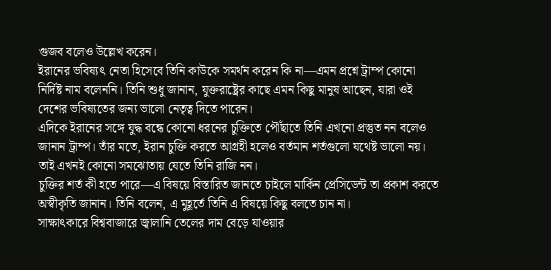গুজব বলেও উল্লেখ করেন।
ইরানের ভবিষ্যৎ নেতা হিসেবে তিনি কাউকে সমর্থন করেন কি না—এমন প্রশ্নে ট্রাম্প কোনো নির্দিষ্ট নাম বলেননি। তিনি শুধু জানান, যুক্তরাষ্ট্রের কাছে এমন কিছু মানুষ আছেন, যারা ওই দেশের ভবিষ্যতের জন্য ভালো নেতৃত্ব দিতে পারেন।
এদিকে ইরানের সঙ্গে যুদ্ধ বন্ধে কোনো ধরনের চুক্তিতে পৌঁছাতে তিনি এখনো প্রস্তুত নন বলেও জানান ট্রাম্প। তাঁর মতে, ইরান চুক্তি করতে আগ্রহী হলেও বর্তমান শর্তগুলো যথেষ্ট ভালো নয়। তাই এখনই কোনো সমঝোতায় যেতে তিনি রাজি নন।
চুক্তির শর্ত কী হতে পারে—এ বিষয়ে বিস্তারিত জানতে চাইলে মার্কিন প্রেসিডেন্ট তা প্রকাশ করতে অস্বীকৃতি জানান। তিনি বলেন, এ মুহূর্তে তিনি এ বিষয়ে কিছু বলতে চান না।
সাক্ষাৎকারে বিশ্ববাজারে জ্বালানি তেলের দাম বেড়ে যাওয়ার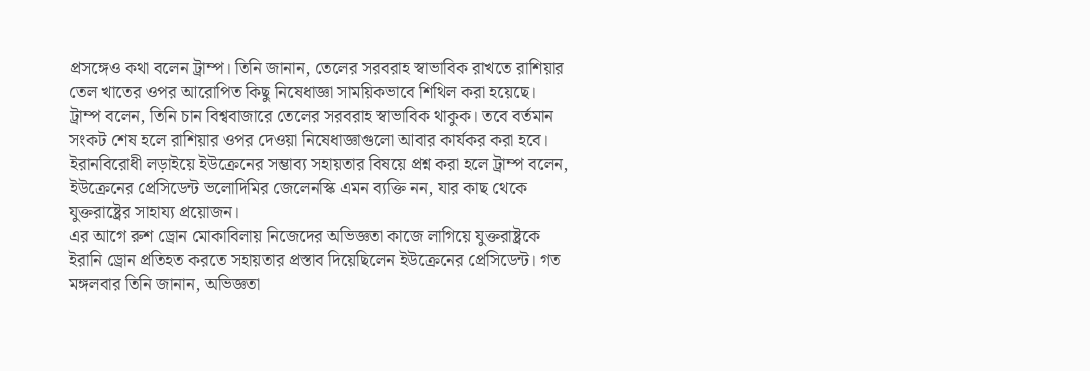প্রসঙ্গেও কথা বলেন ট্রাম্প। তিনি জানান, তেলের সরবরাহ স্বাভাবিক রাখতে রাশিয়ার তেল খাতের ওপর আরোপিত কিছু নিষেধাজ্ঞা সাময়িকভাবে শিথিল করা হয়েছে।
ট্রাম্প বলেন, তিনি চান বিশ্ববাজারে তেলের সরবরাহ স্বাভাবিক থাকুক। তবে বর্তমান সংকট শেষ হলে রাশিয়ার ওপর দেওয়া নিষেধাজ্ঞাগুলো আবার কার্যকর করা হবে।
ইরানবিরোধী লড়াইয়ে ইউক্রেনের সম্ভাব্য সহায়তার বিষয়ে প্রশ্ন করা হলে ট্রাম্প বলেন, ইউক্রেনের প্রেসিডেন্ট ভলোদিমির জেলেনস্কি এমন ব্যক্তি নন, যার কাছ থেকে যুক্তরাষ্ট্রের সাহায্য প্রয়োজন।
এর আগে রুশ ড্রোন মোকাবিলায় নিজেদের অভিজ্ঞতা কাজে লাগিয়ে যুক্তরাষ্ট্রকে ইরানি ড্রোন প্রতিহত করতে সহায়তার প্রস্তাব দিয়েছিলেন ইউক্রেনের প্রেসিডেন্ট। গত মঙ্গলবার তিনি জানান, অভিজ্ঞতা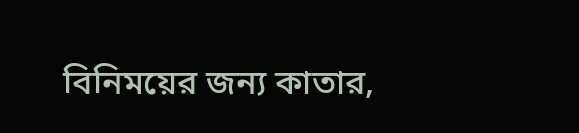বিনিময়ের জন্য কাতার,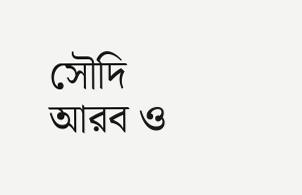সৌদি আরব ও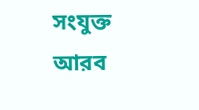সংযুক্ত আরব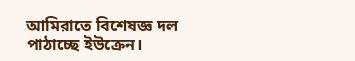আমিরাতে বিশেষজ্ঞ দল পাঠাচ্ছে ইউক্রেন।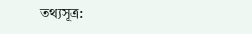তথ্যসূত্র: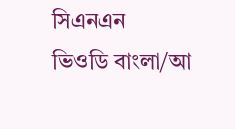সিএনএন
ভিওডি বাংলা/আ